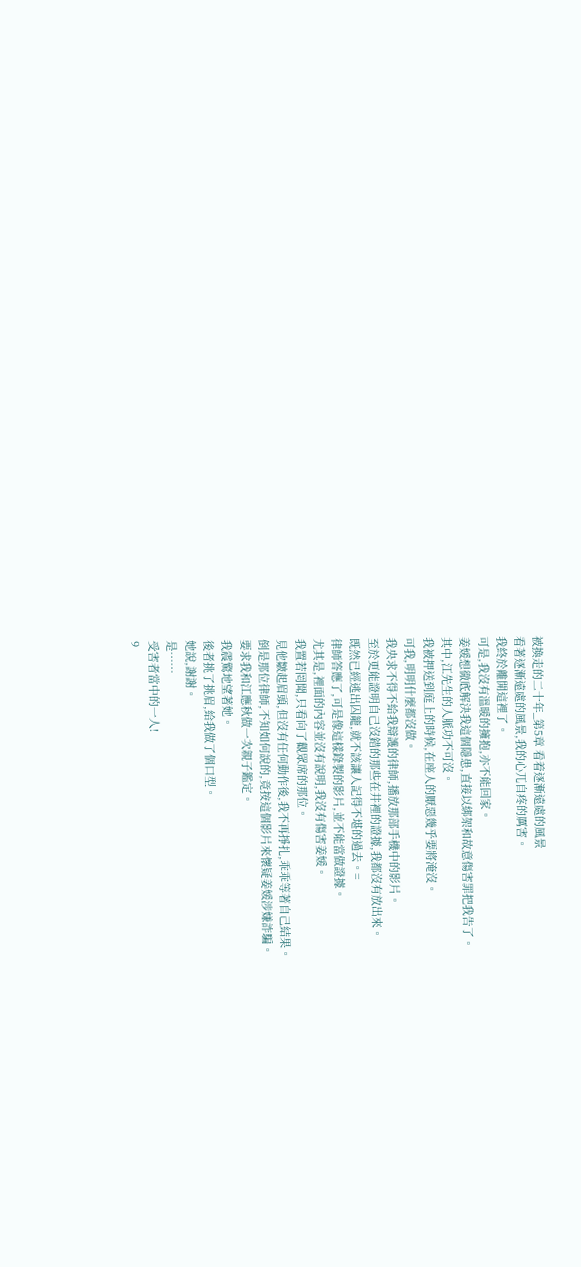被換走的二十年_第5章 看着逐漸遠處的風景
看著逐漸遠處的風景,我的心兀自疼的厲害。
我終於離開這裡了。
可是,我沒有溫暖的擁抱,亦不能回家。
姜媛想徹底解決我這個隱患,直接以綁架和故意傷害罪把我告了。
其中,江先生的人脈功不可沒。
我被押送到庭上的時候,在座人的厭惡幾乎要將淹沒。
可我,明明什麼都沒做。
我央求不得不給我辯護的律師,播放那部手機中的影片。
至於更能證明自己沒錯的那些在井裡的證據,我都沒有放出來。
既然已經逃出囚籠,就不該讓人記得不堪的過去。=
律師答應了,可是像這樣錄製的影片,並不能當做證據。
尤其是,裡面的內容並沒有說明,我沒有傷害姜媛。
我置若罔聞,只看向了觀眾席的那位。
見他皺起眉頭,但沒有任何動作後,我不再掙扎,乖乖等著自己結果。
倒是那位律師,不知如何說的,竟按這個影片來懷疑姜媛涉嫌詐騙。
要求我和江應秋做一次親子鑑定。
我震驚地望著她。
後者挑了挑眉,給我做了個口型。
她說,謝謝。
是……
受害者當中的一人!
9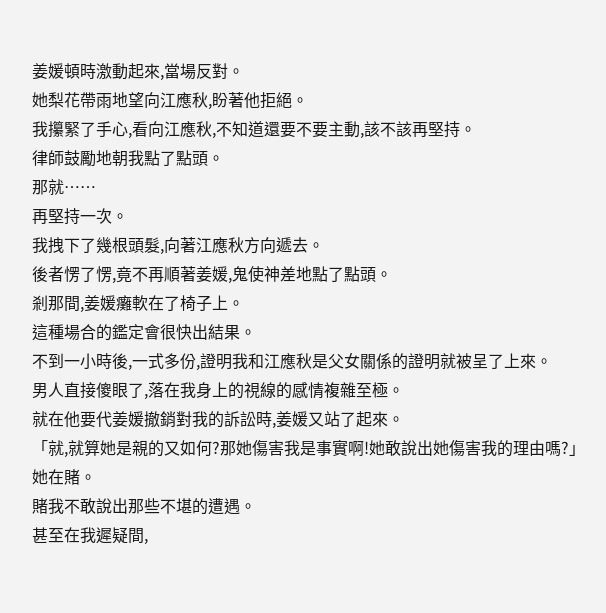姜媛頓時激動起來,當場反對。
她梨花帶雨地望向江應秋,盼著他拒絕。
我攥緊了手心,看向江應秋,不知道還要不要主動,該不該再堅持。
律師鼓勵地朝我點了點頭。
那就……
再堅持一次。
我拽下了幾根頭髮,向著江應秋方向遞去。
後者愣了愣,竟不再順著姜媛,鬼使神差地點了點頭。
剎那間,姜媛癱軟在了椅子上。
這種場合的鑑定會很快出結果。
不到一小時後,一式多份,證明我和江應秋是父女關係的證明就被呈了上來。
男人直接傻眼了,落在我身上的視線的感情複雜至極。
就在他要代姜媛撤銷對我的訴訟時,姜媛又站了起來。
「就,就算她是親的又如何?那她傷害我是事實啊!她敢說出她傷害我的理由嗎?」
她在賭。
賭我不敢說出那些不堪的遭遇。
甚至在我遲疑間,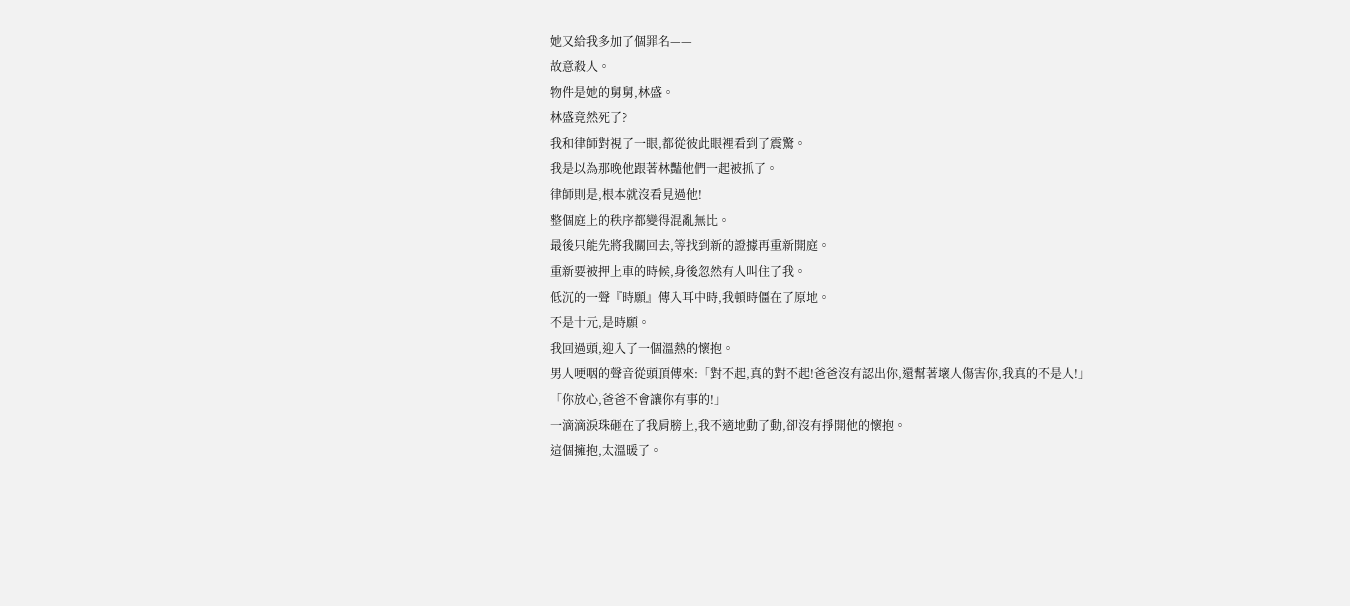她又給我多加了個罪名——
故意殺人。
物件是她的舅舅,林盛。
林盛竟然死了?
我和律師對視了一眼,都從彼此眼裡看到了震驚。
我是以為那晚他跟著林豔他們一起被抓了。
律師則是,根本就沒看見過他!
整個庭上的秩序都變得混亂無比。
最後只能先將我關回去,等找到新的證據再重新開庭。
重新要被押上車的時候,身後忽然有人叫住了我。
低沉的一聲『時願』傳入耳中時,我頓時僵在了原地。
不是十元,是時願。
我回過頭,迎入了一個溫熱的懷抱。
男人哽咽的聲音從頭頂傳來:「對不起,真的對不起!爸爸沒有認出你,還幫著壞人傷害你,我真的不是人!」
「你放心,爸爸不會讓你有事的!」
一滴滴淚珠砸在了我肩膀上,我不適地動了動,卻沒有掙開他的懷抱。
這個擁抱,太溫暖了。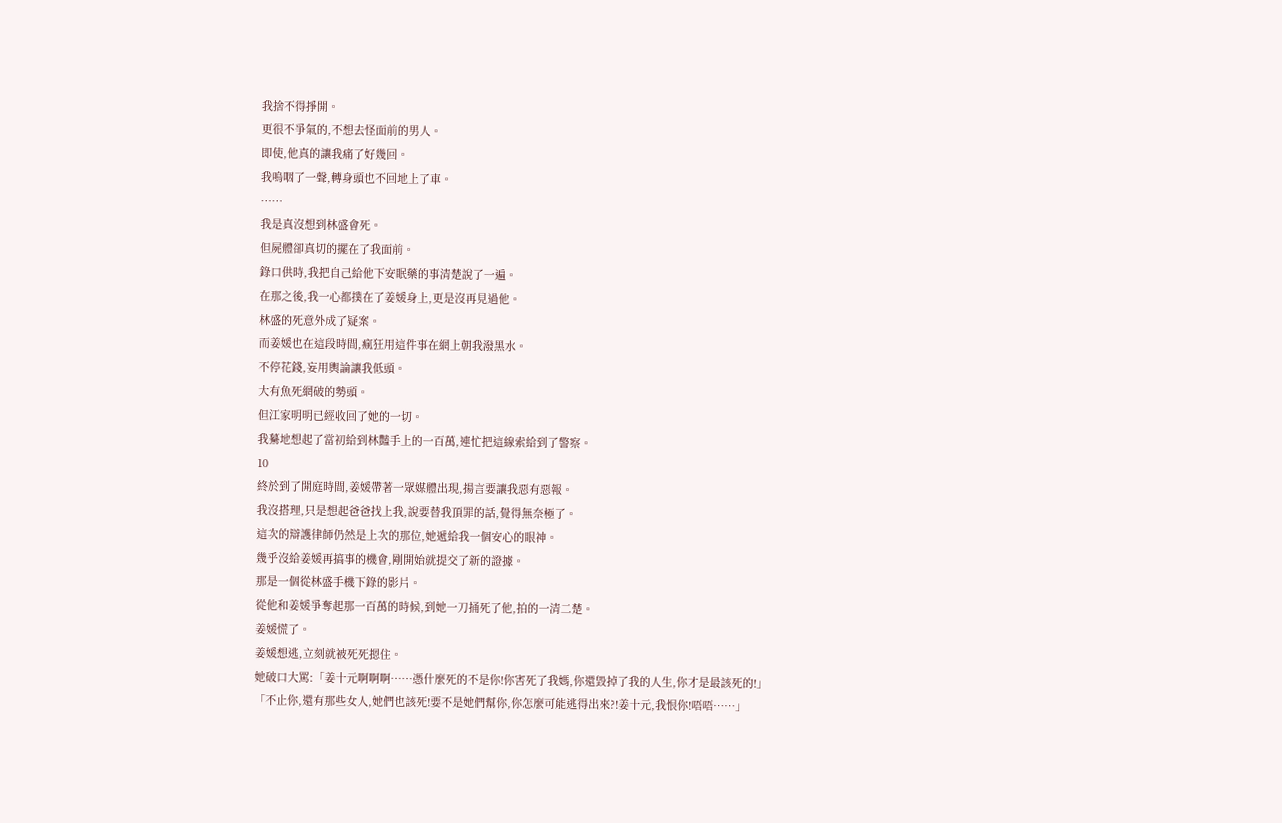我捨不得掙開。
更很不爭氣的,不想去怪面前的男人。
即使,他真的讓我痛了好幾回。
我嗚咽了一聲,轉身頭也不回地上了車。
……
我是真沒想到林盛會死。
但屍體卻真切的擺在了我面前。
錄口供時,我把自己給他下安眠藥的事清楚說了一遍。
在那之後,我一心都撲在了姜媛身上,更是沒再見過他。
林盛的死意外成了疑案。
而姜媛也在這段時間,瘋狂用這件事在網上朝我潑黑水。
不停花錢,妄用輿論讓我低頭。
大有魚死網破的勢頭。
但江家明明已經收回了她的一切。
我驀地想起了當初給到林豔手上的一百萬,連忙把這線索給到了警察。
10
終於到了開庭時間,姜媛帶著一眾媒體出現,揚言要讓我惡有惡報。
我沒搭理,只是想起爸爸找上我,說要替我頂罪的話,覺得無奈極了。
這次的辯護律師仍然是上次的那位,她遞給我一個安心的眼神。
幾乎沒給姜媛再搞事的機會,剛開始就提交了新的證據。
那是一個從林盛手機下錄的影片。
從他和姜媛爭奪起那一百萬的時候,到她一刀捅死了他,拍的一清二楚。
姜媛慌了。
姜媛想逃,立刻就被死死摁住。
她破口大罵:「姜十元啊啊啊……憑什麼死的不是你!你害死了我媽,你還毀掉了我的人生,你才是最該死的!」
「不止你,還有那些女人,她們也該死!要不是她們幫你,你怎麼可能逃得出來?!姜十元,我恨你!唔唔……」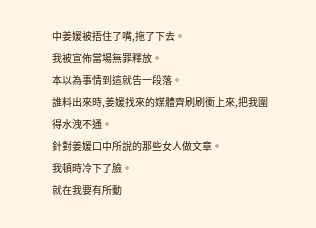中姜媛被捂住了嘴,拖了下去。
我被宣佈當場無罪釋放。
本以為事情到這就告一段落。
誰料出來時,姜媛找來的媒體齊刷刷衝上來,把我圍得水洩不通。
針對姜媛口中所說的那些女人做文章。
我頓時冷下了臉。
就在我要有所動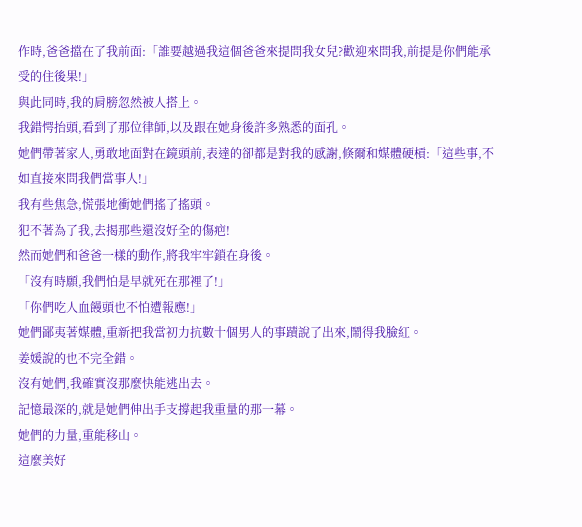作時,爸爸擋在了我前面:「誰要越過我這個爸爸來提問我女兒?歡迎來問我,前提是你們能承受的住後果!」
與此同時,我的肩膀忽然被人搭上。
我錯愕抬頭,看到了那位律師,以及跟在她身後許多熟悉的面孔。
她們帶著家人,勇敢地面對在鏡頭前,表達的卻都是對我的感謝,倏爾和媒體硬槓:「這些事,不如直接來問我們當事人!」
我有些焦急,慌張地衝她們搖了搖頭。
犯不著為了我,去揭那些還沒好全的傷疤!
然而她們和爸爸一樣的動作,將我牢牢鎖在身後。
「沒有時願,我們怕是早就死在那裡了!」
「你們吃人血饅頭也不怕遭報應!」
她們鄙夷著媒體,重新把我當初力抗數十個男人的事蹟說了出來,鬧得我臉紅。
姜媛說的也不完全錯。
沒有她們,我確實沒那麼快能逃出去。
記憶最深的,就是她們伸出手支撐起我重量的那一幕。
她們的力量,重能移山。
這麼美好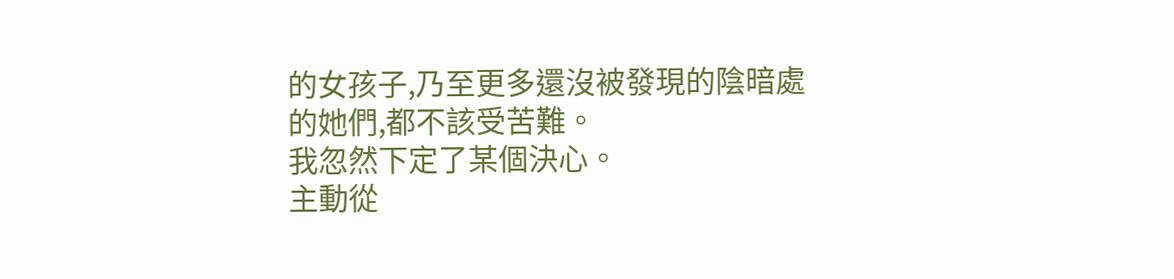的女孩子,乃至更多還沒被發現的陰暗處的她們,都不該受苦難。
我忽然下定了某個決心。
主動從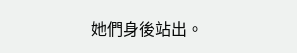她們身後站出。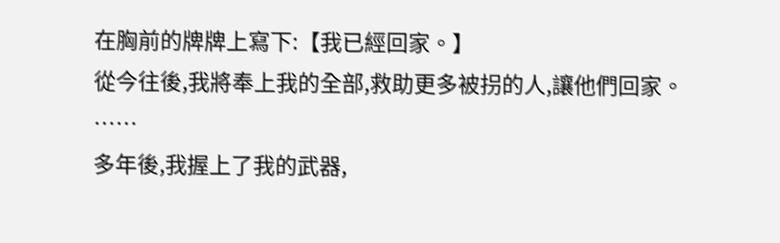在胸前的牌牌上寫下:【我已經回家。】
從今往後,我將奉上我的全部,救助更多被拐的人,讓他們回家。
……
多年後,我握上了我的武器,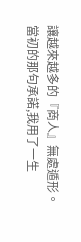讓越來越多的『商人』無處遁形。
當初的那句承諾,我用了一生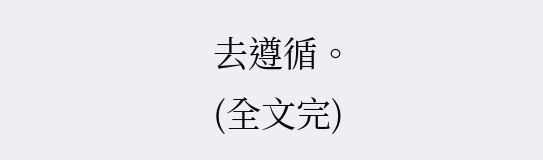去遵循。
(全文完)